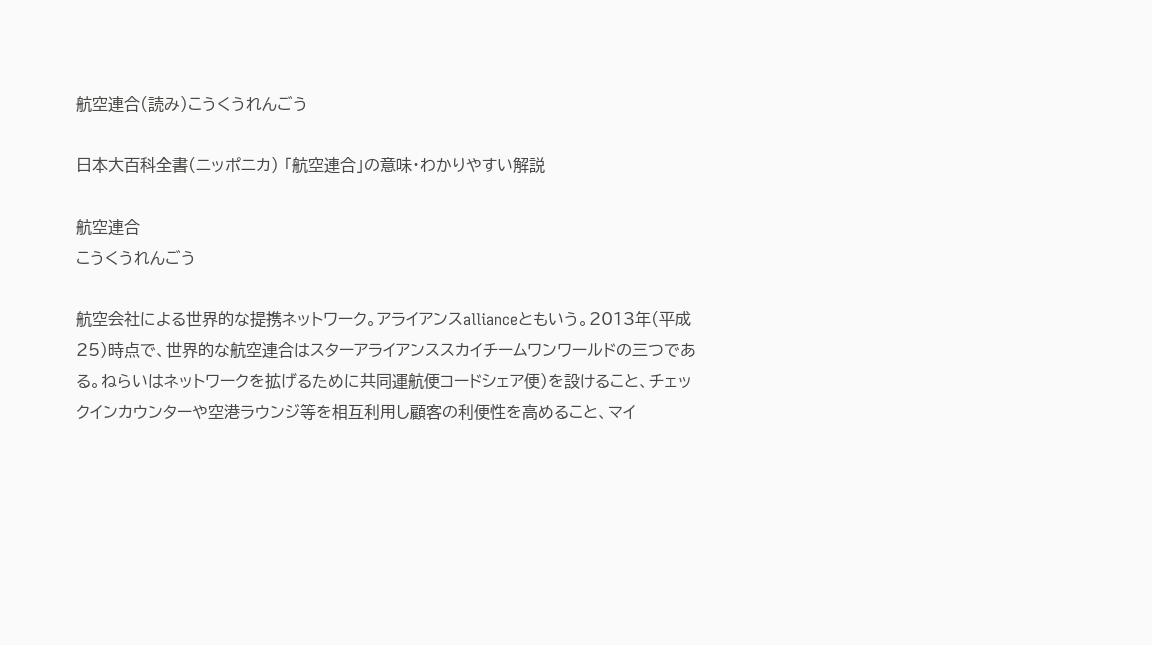航空連合(読み)こうくうれんごう

日本大百科全書(ニッポニカ) 「航空連合」の意味・わかりやすい解説

航空連合
こうくうれんごう

航空会社による世界的な提携ネットワーク。アライアンスallianceともいう。2013年(平成25)時点で、世界的な航空連合はスターアライアンススカイチームワンワールドの三つである。ねらいはネットワークを拡げるために共同運航便コードシェア便)を設けること、チェックインカウンターや空港ラウンジ等を相互利用し顧客の利便性を高めること、マイ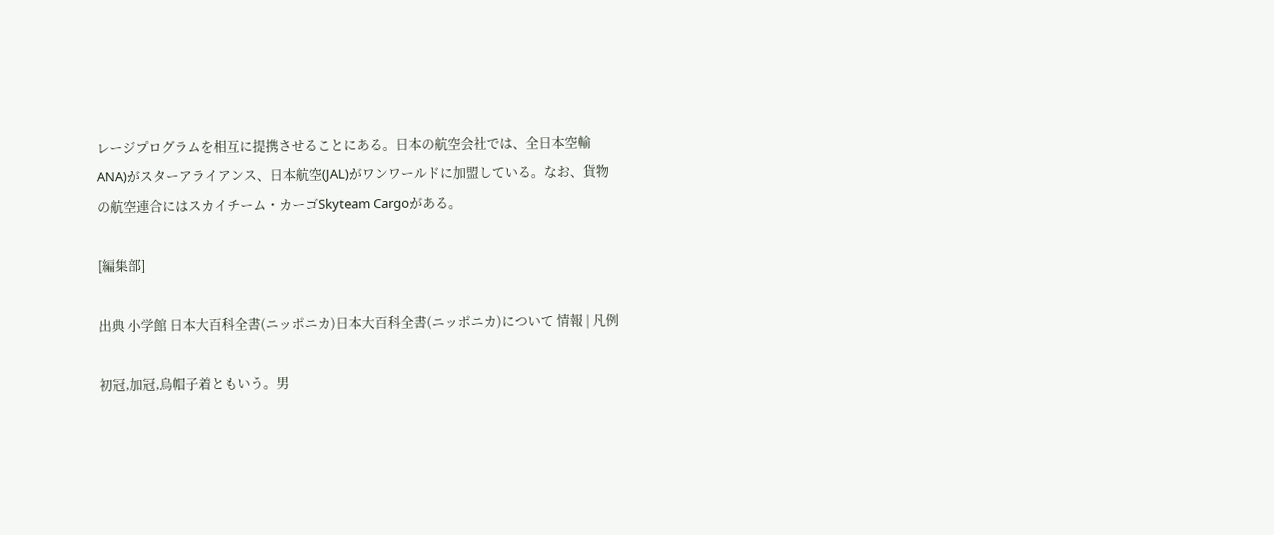レージプログラムを相互に提携させることにある。日本の航空会社では、全日本空輸ANA)がスターアライアンス、日本航空(JAL)がワンワールドに加盟している。なお、貨物の航空連合にはスカイチーム・カーゴSkyteam Cargoがある。

[編集部]

出典 小学館 日本大百科全書(ニッポニカ)日本大百科全書(ニッポニカ)について 情報 | 凡例

初冠,加冠,烏帽子着ともいう。男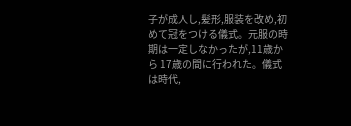子が成人し,髪形,服装を改め,初めて冠をつける儀式。元服の時期は一定しなかったが,11歳から 17歳の間に行われた。儀式は時代,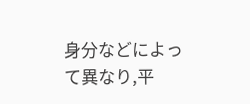身分などによって異なり,平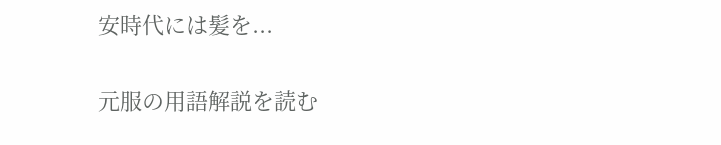安時代には髪を...

元服の用語解説を読む